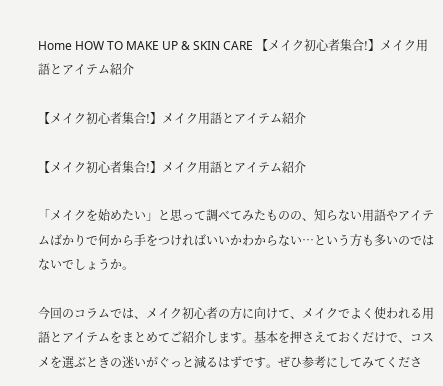Home HOW TO MAKE UP & SKIN CARE 【メイク初心者集合!】メイク用語とアイテム紹介

【メイク初心者集合!】メイク用語とアイテム紹介

【メイク初心者集合!】メイク用語とアイテム紹介

「メイクを始めたい」と思って調べてみたものの、知らない用語やアイテムばかりで何から手をつければいいかわからない…という方も多いのではないでしょうか。

今回のコラムでは、メイク初心者の方に向けて、メイクでよく使われる用語とアイテムをまとめてご紹介します。基本を押さえておくだけで、コスメを選ぶときの迷いがぐっと減るはずです。ぜひ参考にしてみてくださ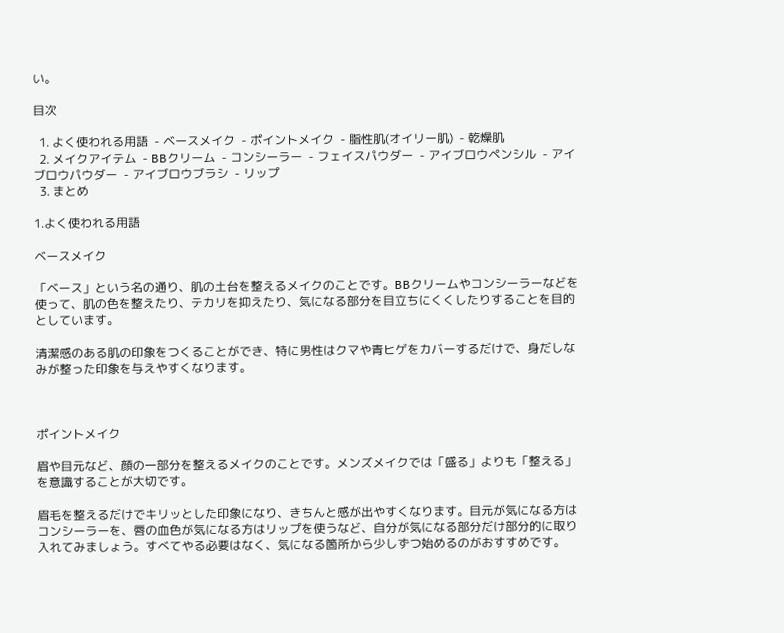い。

目次

  1. よく使われる用語  - ベースメイク  - ポイントメイク  - 脂性肌(オイリー肌)  - 乾燥肌
  2. メイクアイテム  - BBクリーム  - コンシーラー  - フェイスパウダー  - アイブロウペンシル  - アイブロウパウダー  - アイブロウブラシ  - リップ
  3. まとめ

1.よく使われる用語

ベースメイク

「ベース」という名の通り、肌の土台を整えるメイクのことです。BBクリームやコンシーラーなどを使って、肌の色を整えたり、テカリを抑えたり、気になる部分を目立ちにくくしたりすることを目的としています。

清潔感のある肌の印象をつくることができ、特に男性はクマや青ヒゲをカバーするだけで、身だしなみが整った印象を与えやすくなります。



ポイントメイク

眉や目元など、顔の一部分を整えるメイクのことです。メンズメイクでは「盛る」よりも「整える」を意識することが大切です。

眉毛を整えるだけでキリッとした印象になり、きちんと感が出やすくなります。目元が気になる方はコンシーラーを、唇の血色が気になる方はリップを使うなど、自分が気になる部分だけ部分的に取り入れてみましょう。すべてやる必要はなく、気になる箇所から少しずつ始めるのがおすすめです。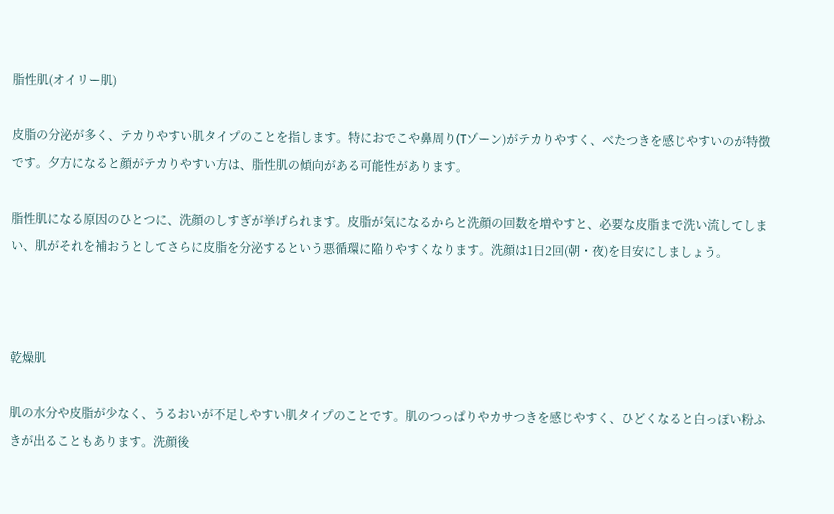脂性肌(オイリー肌)

皮脂の分泌が多く、テカりやすい肌タイプのことを指します。特におでこや鼻周り(Tゾーン)がテカりやすく、べたつきを感じやすいのが特徴です。夕方になると顔がテカりやすい方は、脂性肌の傾向がある可能性があります。

脂性肌になる原因のひとつに、洗顔のしすぎが挙げられます。皮脂が気になるからと洗顔の回数を増やすと、必要な皮脂まで洗い流してしまい、肌がそれを補おうとしてさらに皮脂を分泌するという悪循環に陥りやすくなります。洗顔は1日2回(朝・夜)を目安にしましょう。



乾燥肌

肌の水分や皮脂が少なく、うるおいが不足しやすい肌タイプのことです。肌のつっぱりやカサつきを感じやすく、ひどくなると白っぽい粉ふきが出ることもあります。洗顔後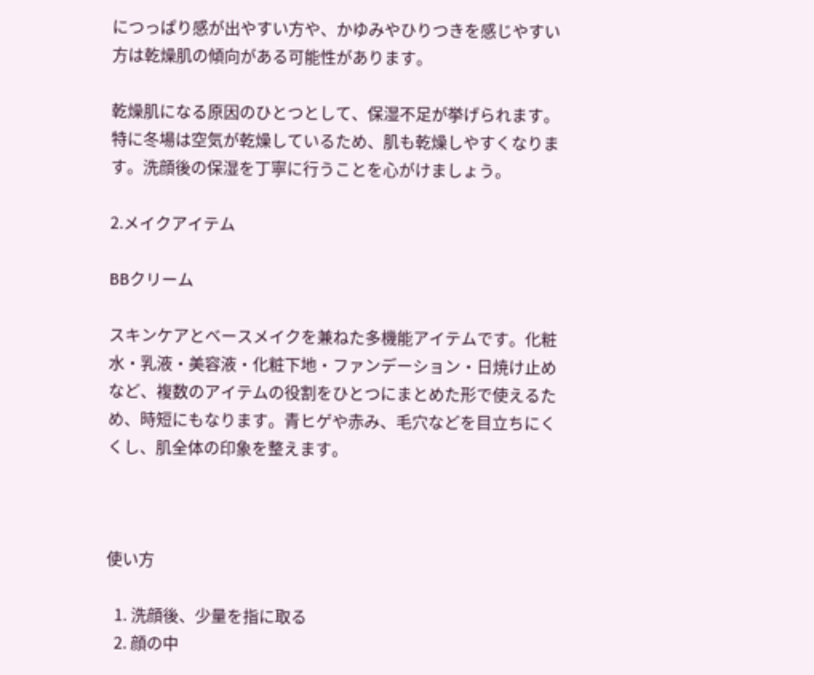につっぱり感が出やすい方や、かゆみやひりつきを感じやすい方は乾燥肌の傾向がある可能性があります。

乾燥肌になる原因のひとつとして、保湿不足が挙げられます。特に冬場は空気が乾燥しているため、肌も乾燥しやすくなります。洗顔後の保湿を丁寧に行うことを心がけましょう。

2.メイクアイテム

BBクリーム

スキンケアとベースメイクを兼ねた多機能アイテムです。化粧水・乳液・美容液・化粧下地・ファンデーション・日焼け止めなど、複数のアイテムの役割をひとつにまとめた形で使えるため、時短にもなります。青ヒゲや赤み、毛穴などを目立ちにくくし、肌全体の印象を整えます。



使い方

  1. 洗顔後、少量を指に取る
  2. 顔の中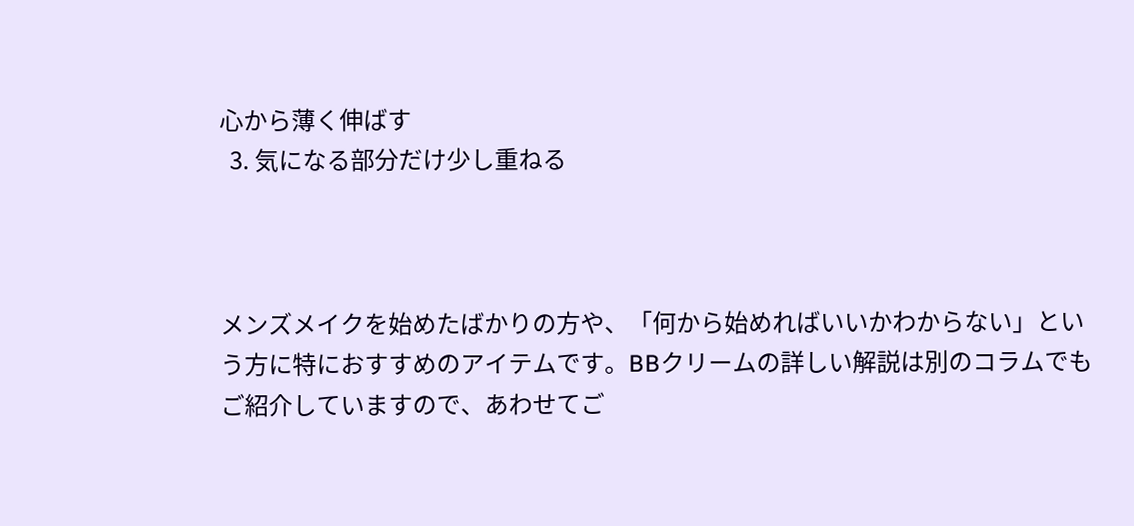心から薄く伸ばす
  3. 気になる部分だけ少し重ねる



メンズメイクを始めたばかりの方や、「何から始めればいいかわからない」という方に特におすすめのアイテムです。BBクリームの詳しい解説は別のコラムでもご紹介していますので、あわせてご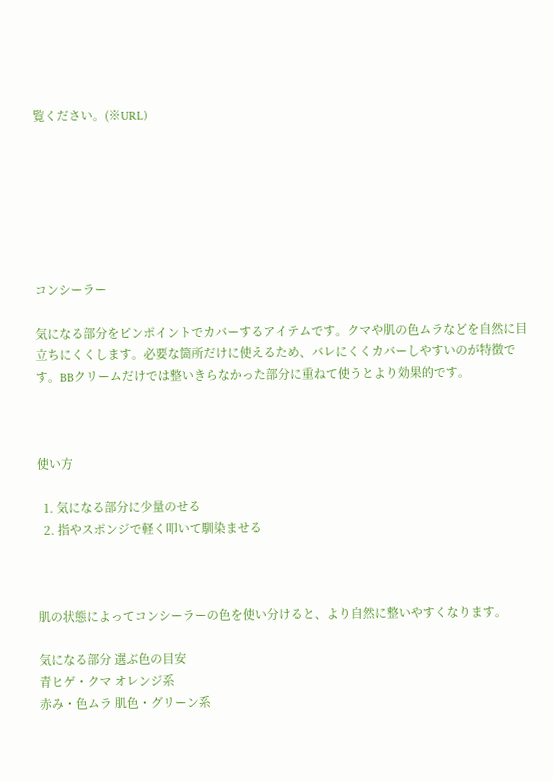覧ください。(※URL)







コンシーラー

気になる部分をピンポイントでカバーするアイテムです。クマや肌の色ムラなどを自然に目立ちにくくします。必要な箇所だけに使えるため、バレにくくカバーしやすいのが特徴です。BBクリームだけでは整いきらなかった部分に重ねて使うとより効果的です。



使い方

  1. 気になる部分に少量のせる
  2. 指やスポンジで軽く叩いて馴染ませる



肌の状態によってコンシーラーの色を使い分けると、より自然に整いやすくなります。

気になる部分 選ぶ色の目安
青ヒゲ・クマ オレンジ系
赤み・色ムラ 肌色・グリーン系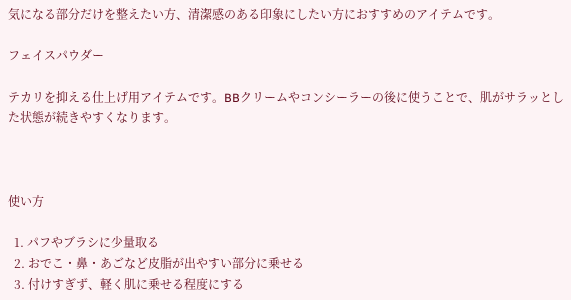気になる部分だけを整えたい方、清潔感のある印象にしたい方におすすめのアイテムです。

フェイスパウダー

テカリを抑える仕上げ用アイテムです。BBクリームやコンシーラーの後に使うことで、肌がサラッとした状態が続きやすくなります。



使い方

  1. パフやブラシに少量取る
  2. おでこ・鼻・あごなど皮脂が出やすい部分に乗せる
  3. 付けすぎず、軽く肌に乗せる程度にする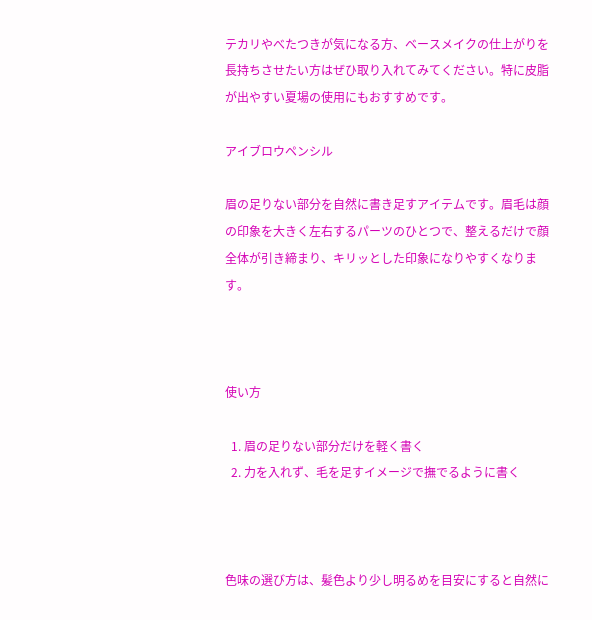テカリやべたつきが気になる方、ベースメイクの仕上がりを長持ちさせたい方はぜひ取り入れてみてください。特に皮脂が出やすい夏場の使用にもおすすめです。

アイブロウペンシル

眉の足りない部分を自然に書き足すアイテムです。眉毛は顔の印象を大きく左右するパーツのひとつで、整えるだけで顔全体が引き締まり、キリッとした印象になりやすくなります。



使い方

  1. 眉の足りない部分だけを軽く書く
  2. 力を入れず、毛を足すイメージで撫でるように書く



色味の選び方は、髪色より少し明るめを目安にすると自然に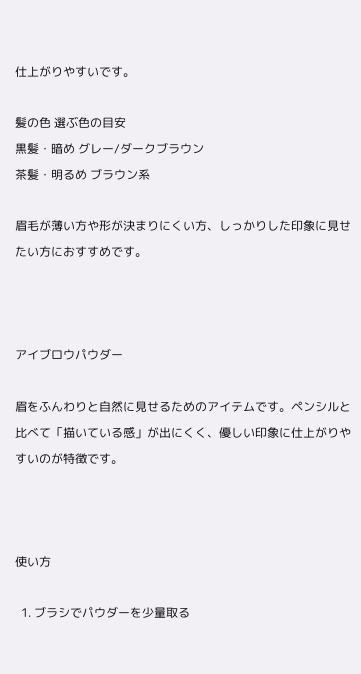仕上がりやすいです。

髪の色 選ぶ色の目安
黒髪・暗め グレー/ダークブラウン
茶髪・明るめ ブラウン系

眉毛が薄い方や形が決まりにくい方、しっかりした印象に見せたい方におすすめです。



アイブロウパウダー

眉をふんわりと自然に見せるためのアイテムです。ペンシルと比べて「描いている感」が出にくく、優しい印象に仕上がりやすいのが特徴です。



使い方

  1. ブラシでパウダーを少量取る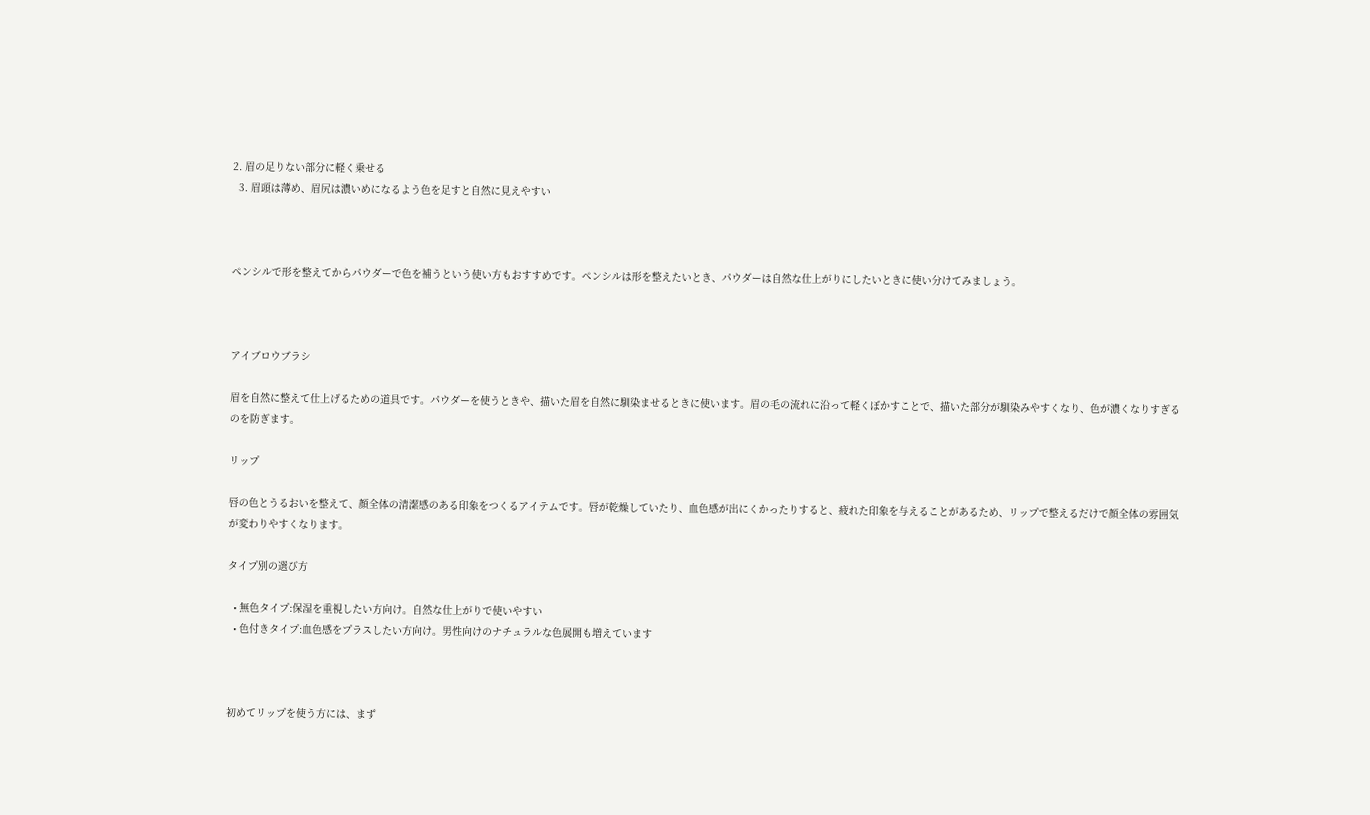2. 眉の足りない部分に軽く乗せる
  3. 眉頭は薄め、眉尻は濃いめになるよう色を足すと自然に見えやすい



ペンシルで形を整えてからパウダーで色を補うという使い方もおすすめです。ペンシルは形を整えたいとき、パウダーは自然な仕上がりにしたいときに使い分けてみましょう。



アイブロウブラシ

眉を自然に整えて仕上げるための道具です。パウダーを使うときや、描いた眉を自然に馴染ませるときに使います。眉の毛の流れに沿って軽くぼかすことで、描いた部分が馴染みやすくなり、色が濃くなりすぎるのを防ぎます。

リップ

唇の色とうるおいを整えて、顔全体の清潔感のある印象をつくるアイテムです。唇が乾燥していたり、血色感が出にくかったりすると、疲れた印象を与えることがあるため、リップで整えるだけで顔全体の雰囲気が変わりやすくなります。

タイプ別の選び方

  • 無色タイプ:保湿を重視したい方向け。自然な仕上がりで使いやすい
  • 色付きタイプ:血色感をプラスしたい方向け。男性向けのナチュラルな色展開も増えています



初めてリップを使う方には、まず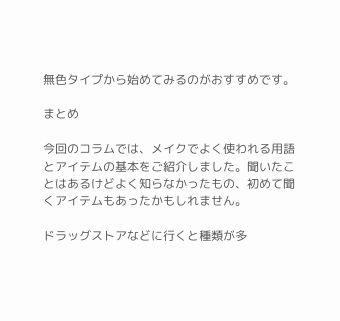無色タイプから始めてみるのがおすすめです。

まとめ

今回のコラムでは、メイクでよく使われる用語とアイテムの基本をご紹介しました。聞いたことはあるけどよく知らなかったもの、初めて聞くアイテムもあったかもしれません。

ドラッグストアなどに行くと種類が多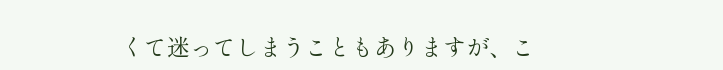くて迷ってしまうこともありますが、こ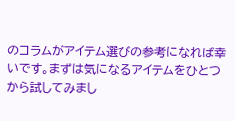のコラムがアイテム選びの参考になれば幸いです。まずは気になるアイテムをひとつから試してみまし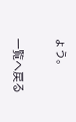ょう。

一覧へ戻る